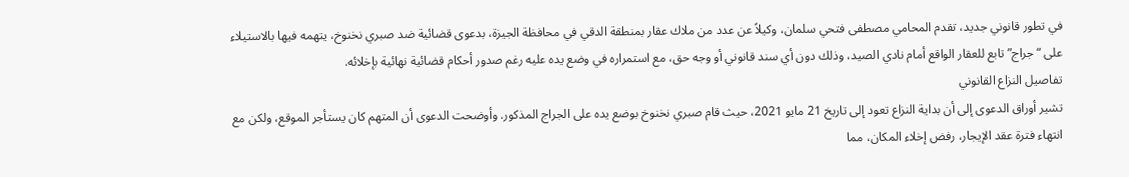في تطور قانوني جديد، تقدم المحامي مصطفى فتحي سلمان، وكيلاً عن عدد من ملاك عقار بمنطقة الدقي في محافظة الجيزة، بدعوى قضائية ضد صبري نخنوخ، يتهمه فيها بالاستيلاء على “جراج” تابع للعقار الواقع أمام نادي الصيد، وذلك دون أي سند قانوني أو وجه حق، مع استمراره في وضع يده عليه رغم صدور أحكام قضائية نهائية بإخلائه.
تفاصيل النزاع القانوني
تشير أوراق الدعوى إلى أن بداية النزاع تعود إلى تاريخ 21 مايو 2021، حيث قام صبري نخنوخ بوضع يده على الجراج المذكور. وأوضحت الدعوى أن المتهم كان يستأجر الموقع، ولكن مع انتهاء فترة عقد الإيجار، رفض إخلاء المكان، مما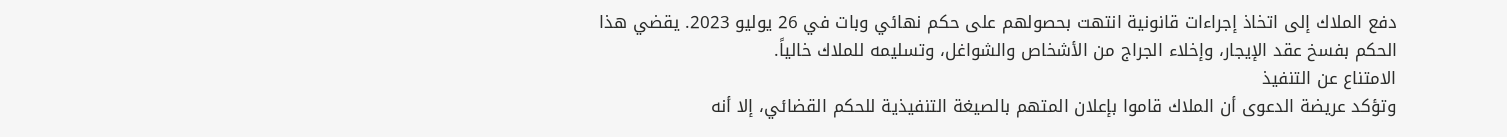دفع الملاك إلى اتخاذ إجراءات قانونية انتهت بحصولهم على حكم نهائي وبات في 26 يوليو 2023. يقضي هذا الحكم بفسخ عقد الإيجار، وإخلاء الجراج من الأشخاص والشواغل، وتسليمه للملاك خالياً.
الامتناع عن التنفيذ
وتؤكد عريضة الدعوى أن الملاك قاموا بإعلان المتهم بالصيغة التنفيذية للحكم القضائي، إلا أنه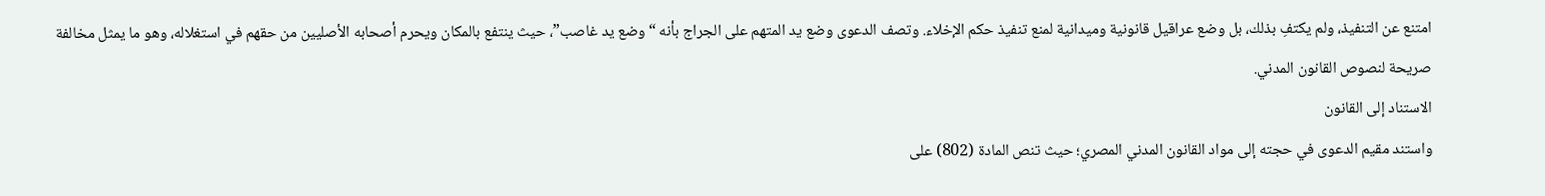امتنع عن التنفيذ، ولم يكتفِ بذلك، بل وضع عراقيل قانونية وميدانية لمنع تنفيذ حكم الإخلاء. وتصف الدعوى وضع يد المتهم على الجراج بأنه “وضع يد غاصب”، حيث ينتفع بالمكان ويحرم أصحابه الأصليين من حقهم في استغلاله، وهو ما يمثل مخالفة صريحة لنصوص القانون المدني.
الاستناد إلى القانون
واستند مقيم الدعوى في حجته إلى مواد القانون المدني المصري؛ حيث تنص المادة (802) على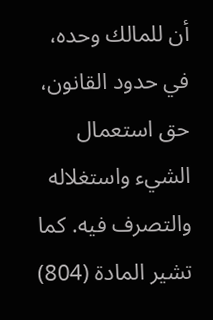أن للمالك وحده، في حدود القانون، حق استعمال الشيء واستغلاله والتصرف فيه. كما تشير المادة (804)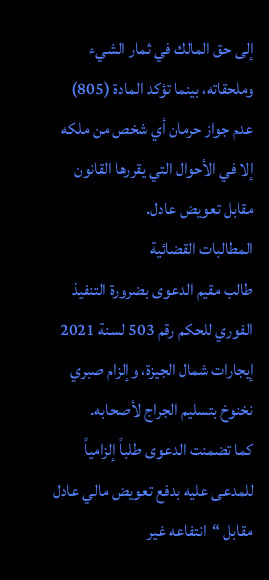إلى حق المالك في ثمار الشيء وملحقاته، بينما تؤكد المادة (805) عدم جواز حرمان أي شخص من ملكه إلا في الأحوال التي يقررها القانون مقابل تعويض عادل.
المطالبات القضائية
طالب مقيم الدعوى بضرورة التنفيذ الفوري للحكم رقم 503 لسنة 2021 إيجارات شمال الجيزة، وإلزام صبري نخنوخ بتسليم الجراج لأصحابه.
كما تضمنت الدعوى طلباً إلزامياً للمدعى عليه بدفع تعويض مالي عادل مقابل “انتفاعه غير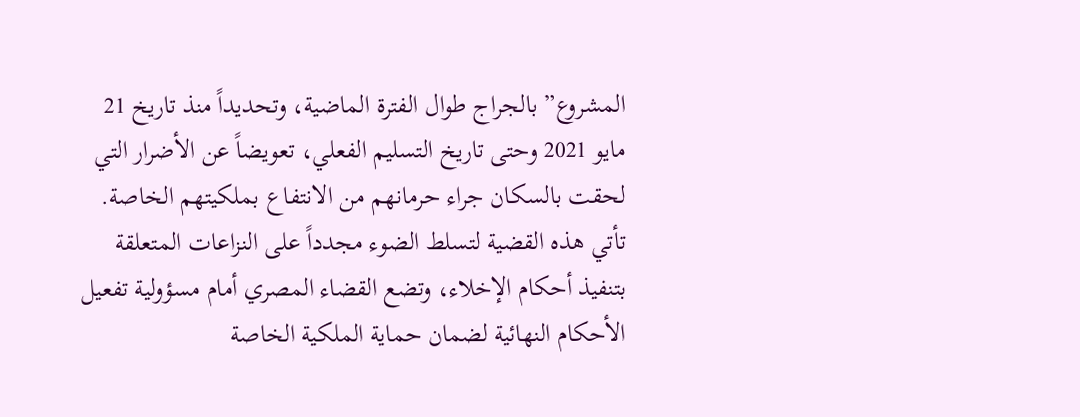المشروع” بالجراج طوال الفترة الماضية، وتحديداً منذ تاريخ 21 مايو 2021 وحتى تاريخ التسليم الفعلي، تعويضاً عن الأضرار التي لحقت بالسكان جراء حرمانهم من الانتفاع بملكيتهم الخاصة.
تأتي هذه القضية لتسلط الضوء مجدداً على النزاعات المتعلقة بتنفيذ أحكام الإخلاء، وتضع القضاء المصري أمام مسؤولية تفعيل الأحكام النهائية لضمان حماية الملكية الخاصة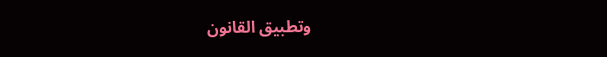وتطبيق القانون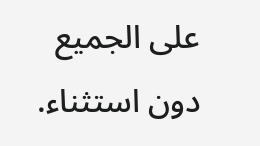على الجميع دون استثناء.